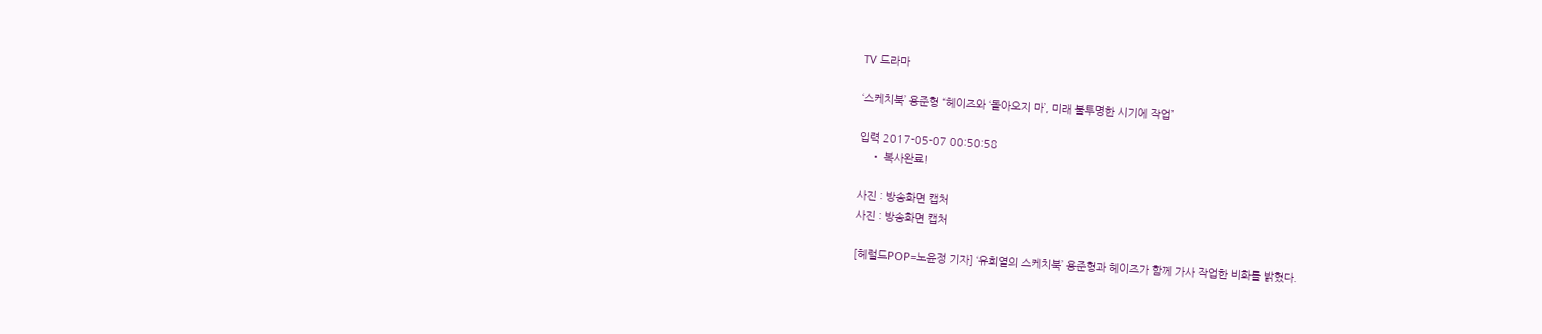TV 드라마

‘스케치북’ 용준형 “헤이즈와 ‘돌아오지 마’, 미래 불투명한 시기에 작업”

입력 2017-05-07 00:50:58
    • 복사완료!

사진 : 방송화면 캡처
사진 : 방송화면 캡처

[헤럴드POP=노윤정 기자] ‘유희열의 스케치북’ 용준형과 헤이즈가 함께 가사 작업한 비화를 밝혔다.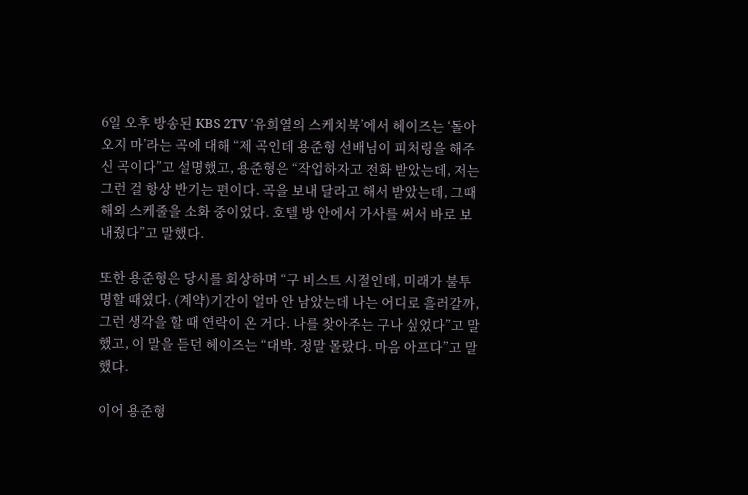6일 오후 방송된 KBS 2TV ‘유희열의 스케치북’에서 헤이즈는 ‘돌아오지 마’라는 곡에 대해 “제 곡인데 용준형 선배님이 피처링을 해주신 곡이다”고 설명했고, 용준형은 “작업하자고 전화 받았는데, 저는 그런 걸 항상 반기는 편이다. 곡을 보내 달라고 해서 받았는데, 그때 해외 스케줄을 소화 중이었다. 호텔 방 안에서 가사를 써서 바로 보내줬다”고 말했다.

또한 용준형은 당시를 회상하며 “구 비스트 시절인데, 미래가 불투명할 때였다. (계약)기간이 얼마 안 남았는데 나는 어디로 흘러갈까, 그런 생각을 할 때 연락이 온 거다. 나를 찾아주는 구나 싶었다”고 말했고, 이 말을 듣던 헤이즈는 “대박. 정말 몰랐다. 마음 아프다”고 말했다.

이어 용준형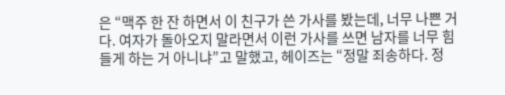은 “맥주 한 잔 하면서 이 친구가 쓴 가사를 봤는데, 너무 나쁜 거다. 여자가 돌아오지 말라면서 이런 가사를 쓰면 남자를 너무 힘들게 하는 거 아니냐”고 말했고, 헤이즈는 “정말 죄송하다. 정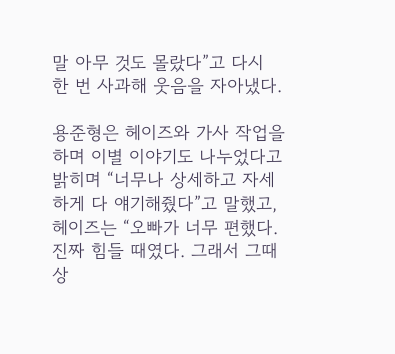말 아무 것도 몰랐다”고 다시 한 번 사과해 웃음을 자아냈다.

용준형은 헤이즈와 가사 작업을 하며 이별 이야기도 나누었다고 밝히며 “너무나 상세하고 자세하게 다 얘기해줬다”고 말했고, 헤이즈는 “오빠가 너무 편했다. 진짜 힘들 때였다. 그래서 그때 상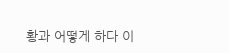황과 어떻게 하다 이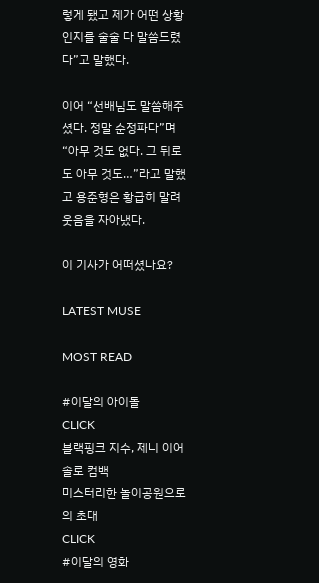렇게 됐고 제가 어떤 상황인지를 술술 다 말씀드렸다”고 말했다.

이어 “선배님도 말씀해주셨다. 정말 순정파다”며 “아무 것도 없다. 그 뒤로도 아무 것도…”라고 말했고 용준형은 황급히 말려 웃음을 자아냈다.

이 기사가 어떠셨나요?

LATEST MUSE

MOST READ

#이달의 아이돌
CLICK
블랙핑크 지수, 제니 이어 솔로 컴백
미스터리한 놀이공원으로의 초대
CLICK
#이달의 영화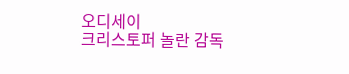오디세이
크리스토퍼 놀란 감독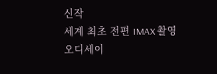신작
세계 최초 전편 IMAX 촬영
오디세이